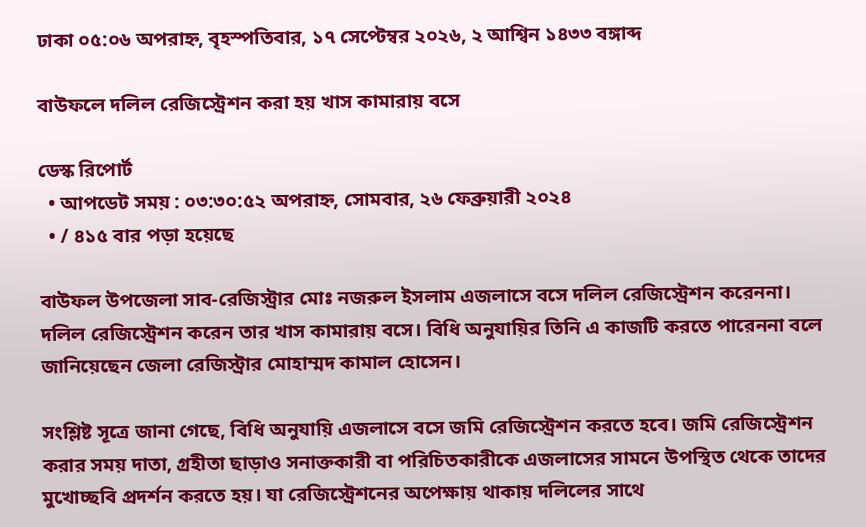ঢাকা ০৫:০৬ অপরাহ্ন, বৃহস্পতিবার, ১৭ সেপ্টেম্বর ২০২৬, ২ আশ্বিন ১৪৩৩ বঙ্গাব্দ

বাউফলে দলিল রেজিস্ট্রেশন করা হয় খাস কামারায় বসে

ডেস্ক রিপোর্ট
  • আপডেট সময় : ০৩:৩০:৫২ অপরাহ্ন, সোমবার, ২৬ ফেব্রুয়ারী ২০২৪
  • / ৪১৫ বার পড়া হয়েছে

বাউফল উপজেলা সাব-রেজিস্ট্রার মোঃ নজরুল ইসলাম এজলাসে বসে দলিল রেজিস্ট্রেশন করেননা। দলিল রেজিস্ট্রেশন করেন তার খাস কামারায় বসে। বিধি অনুযায়ির তিনি এ কাজটি করতে পারেননা বলে জানিয়েছেন জেলা রেজিস্ট্রার মোহাম্মদ কামাল হোসেন।

সংশ্লিষ্ট সূত্রে জানা গেছে, বিধি অনুযায়ি এজলাসে বসে জমি রেজিস্ট্রেশন করতে হবে। জমি রেজিস্ট্রেশন করার সময় দাতা, গ্রহীতা ছাড়াও সনাক্তকারী বা পরিচিতকারীকে এজলাসের সামনে উপস্থিত থেকে তাদের মুখোচ্ছবি প্রদর্শন করতে হয়। যা রেজিস্ট্রেশনের অপেক্ষায় থাকায় দলিলের সাথে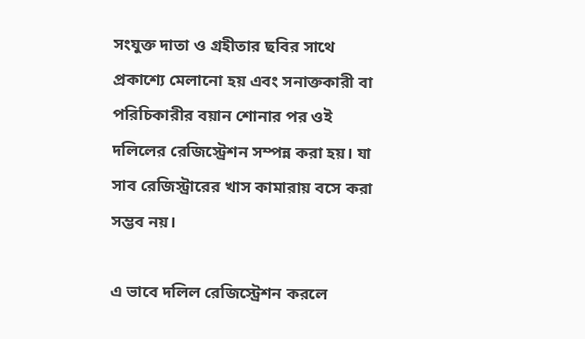সংযুক্ত দাতা ও গ্রহীতার ছবির সাথে প্রকাশ্যে মেলানো হয় এবং সনাক্তকারী বা পরিচিকারীর বয়ান শোনার পর ওই দলিলের রেজিস্ট্রেশন সম্পন্ন করা হয়। যা সাব রেজিস্ট্রারের খাস কামারায় বসে করা সম্ভব নয়।

এ ভাবে দলিল রেজিস্ট্রেশন করলে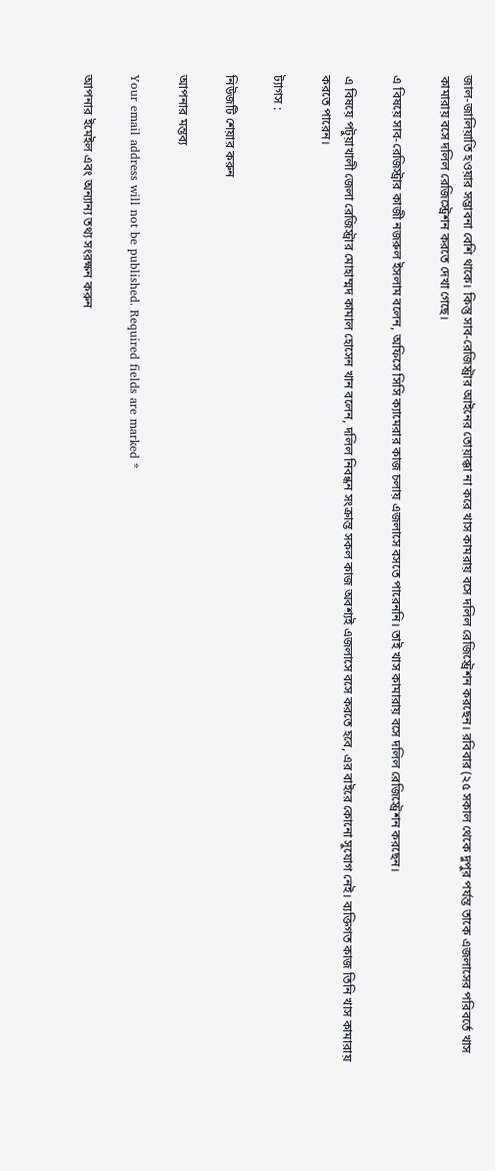জাল-জালিয়াতি হওয়ার সম্ভাবনা বেশি থাকে। কিন্তু সাব-রেজিস্ট্রার আইনের তোয়াক্কা না করে খাস কামরায় বসে দলিল রেজিস্ট্রেশন করছেন। রবিবার (২৫ সকাল থেকে দুপুর পর্যন্ত তাকে এজলাসের পরিবর্তে খাস কামারায় বসে দলিল রেজিস্ট্রেশন করতে দেখা গেছে।

এ বিষয়ে সাব-রেজিস্ট্রার কাজী নজরুল ইসলাম বলেন, অফিসে সিসি ক্যামেরার কাজ চলায় এজলাসে বসতে পারেননি। তাই খাস কামারায় বসে দলিল রেজিস্ট্রেশন করছেন।

এ বিষয়ে পটুয়াখালী জেলা রেজিস্ট্রার মোহাম্মদ কামাল হোসেন খান বলেন, দলিল নিবন্ধন সংক্রান্ত সকল কাজ অবশ্যই এজলাসে বসে করতে হবে, এর বাইরে কোনো সুযোগ নেই। ব্যক্তিগত কাজ তিনি খাস কামারায় করতে পারেন।

ট্যাগস :

নিউজটি শেয়ার করুন

আপনার মন্তব্য

Your email address will not be published. Required fields are marked *

আপনার ইমেইল এবং অন্যান্য তথ্য সংরক্ষন করুন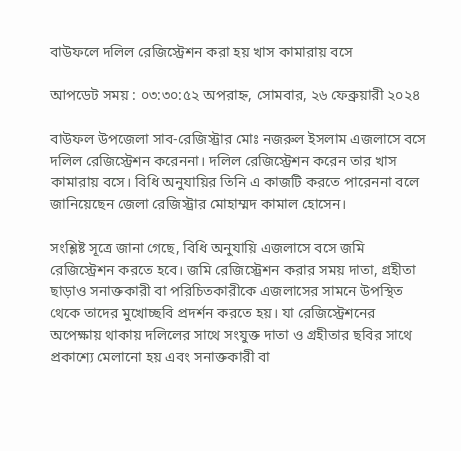বাউফলে দলিল রেজিস্ট্রেশন করা হয় খাস কামারায় বসে

আপডেট সময় : ০৩:৩০:৫২ অপরাহ্ন, সোমবার, ২৬ ফেব্রুয়ারী ২০২৪

বাউফল উপজেলা সাব-রেজিস্ট্রার মোঃ নজরুল ইসলাম এজলাসে বসে দলিল রেজিস্ট্রেশন করেননা। দলিল রেজিস্ট্রেশন করেন তার খাস কামারায় বসে। বিধি অনুযায়ির তিনি এ কাজটি করতে পারেননা বলে জানিয়েছেন জেলা রেজিস্ট্রার মোহাম্মদ কামাল হোসেন।

সংশ্লিষ্ট সূত্রে জানা গেছে, বিধি অনুযায়ি এজলাসে বসে জমি রেজিস্ট্রেশন করতে হবে। জমি রেজিস্ট্রেশন করার সময় দাতা, গ্রহীতা ছাড়াও সনাক্তকারী বা পরিচিতকারীকে এজলাসের সামনে উপস্থিত থেকে তাদের মুখোচ্ছবি প্রদর্শন করতে হয়। যা রেজিস্ট্রেশনের অপেক্ষায় থাকায় দলিলের সাথে সংযুক্ত দাতা ও গ্রহীতার ছবির সাথে প্রকাশ্যে মেলানো হয় এবং সনাক্তকারী বা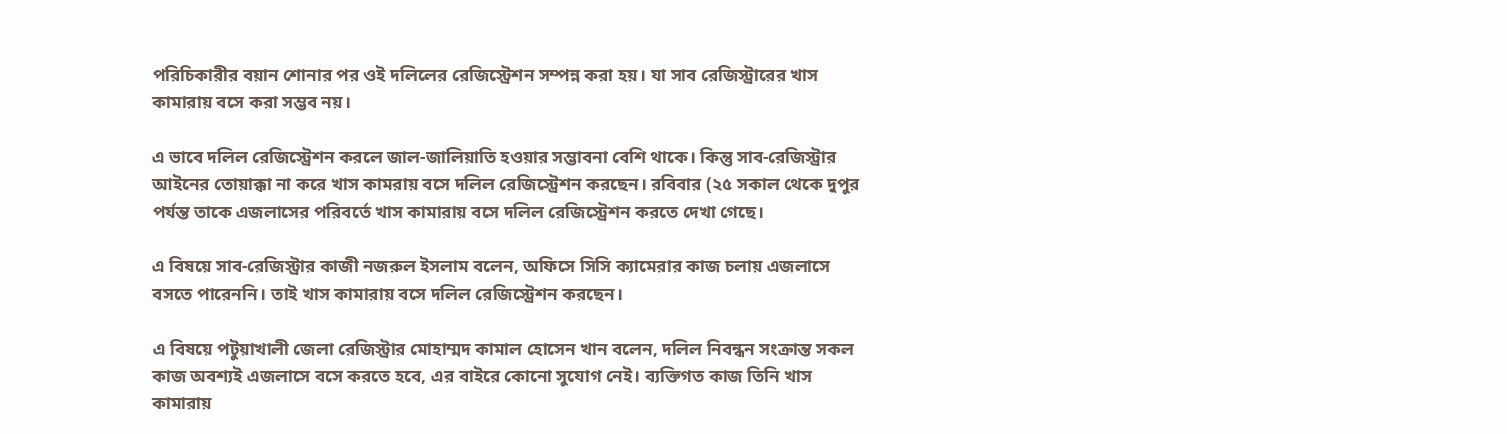পরিচিকারীর বয়ান শোনার পর ওই দলিলের রেজিস্ট্রেশন সম্পন্ন করা হয়। যা সাব রেজিস্ট্রারের খাস কামারায় বসে করা সম্ভব নয়।

এ ভাবে দলিল রেজিস্ট্রেশন করলে জাল-জালিয়াতি হওয়ার সম্ভাবনা বেশি থাকে। কিন্তু সাব-রেজিস্ট্রার আইনের তোয়াক্কা না করে খাস কামরায় বসে দলিল রেজিস্ট্রেশন করছেন। রবিবার (২৫ সকাল থেকে দুপুর পর্যন্ত তাকে এজলাসের পরিবর্তে খাস কামারায় বসে দলিল রেজিস্ট্রেশন করতে দেখা গেছে।

এ বিষয়ে সাব-রেজিস্ট্রার কাজী নজরুল ইসলাম বলেন, অফিসে সিসি ক্যামেরার কাজ চলায় এজলাসে বসতে পারেননি। তাই খাস কামারায় বসে দলিল রেজিস্ট্রেশন করছেন।

এ বিষয়ে পটুয়াখালী জেলা রেজিস্ট্রার মোহাম্মদ কামাল হোসেন খান বলেন, দলিল নিবন্ধন সংক্রান্ত সকল কাজ অবশ্যই এজলাসে বসে করতে হবে, এর বাইরে কোনো সুযোগ নেই। ব্যক্তিগত কাজ তিনি খাস কামারায়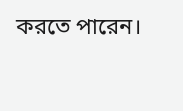করতে পারেন।